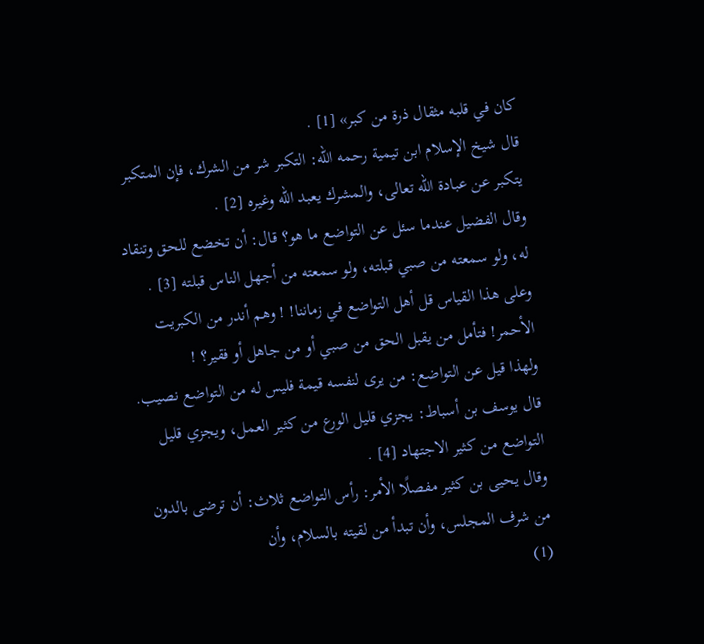كان في قلبه مثقال ذرة من كبر» [1] .
قال شيخ الإسلام ابن تيمية رحمه الله: التكبر شر من الشرك، فإن المتكبر يتكبر عن عبادة الله تعالى، والمشرك يعبد الله وغيره [2] .
وقال الفضيل عندما سئل عن التواضع ما هو؟ قال: أن تخضع للحق وتنقاد له، ولو سمعته من صبي قبلته، ولو سمعته من أجهل الناس قبلته [3] .
وعلى هذا القياس قل أهل التواضع في زماننا! ! وهم أندر من الكبريت الأحمر! فتأمل من يقبل الحق من صبي أو من جاهل أو فقير؟ !
ولهذا قيل عن التواضع: من يرى لنفسه قيمة فليس له من التواضع نصيب.
قال يوسف بن أسباط: يجزي قليل الورع من كثير العمل، ويجزي قليل التواضع من كثير الاجتهاد [4] .
وقال يحيى بن كثير مفصلًا الأمر: رأس التواضع ثلاث: أن ترضى بالدون من شرف المجلس، وأن تبدأ من لقيته بالسلام، وأن
(1)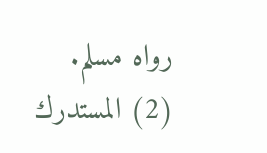رواه مسلم.
(2) المستدرك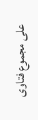على مجموع فتاوى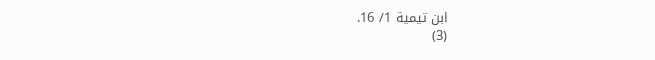ابن تيمية 1/ 16.
(3)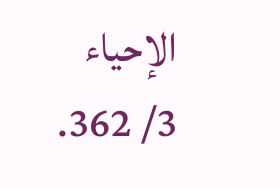الإحياء 3/ 362.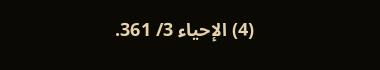(4) الإحياء 3/ 361.